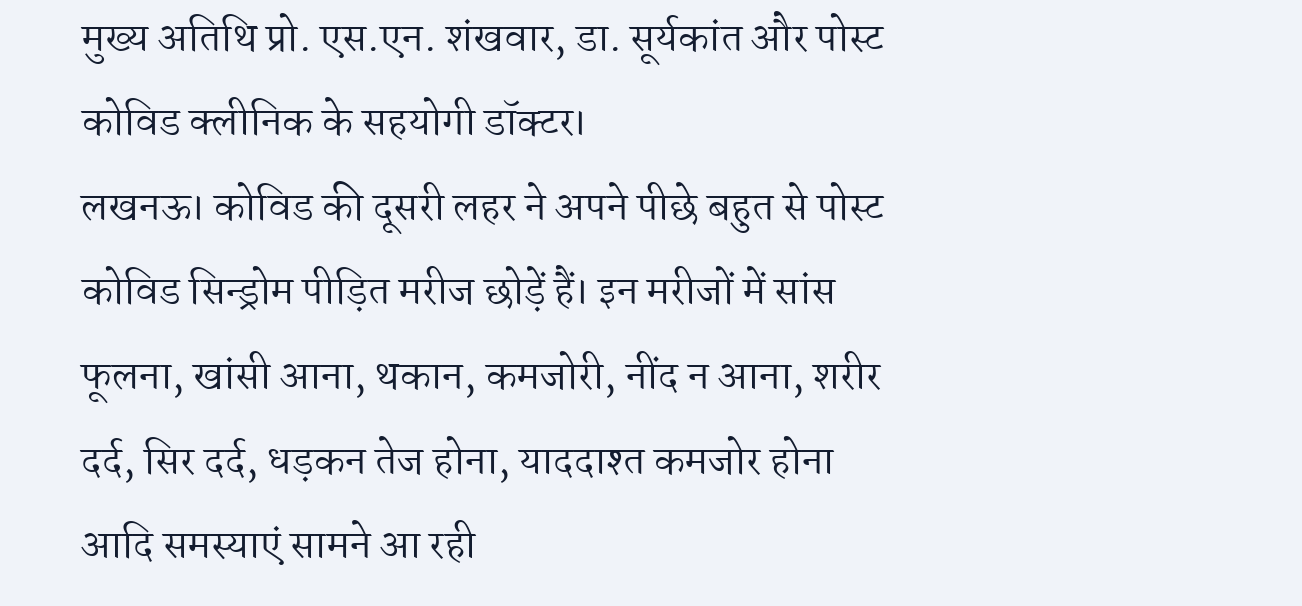मुख्य अतिथि प्रो. एस.एन. शंखवार, डा. सूर्यकांत और पोस्ट कोविड क्लीनिक के सहयोगी डॉक्टर।
लखनऊ। कोविड की दूसरी लहर ने अपने पीछे बहुत से पोस्ट कोविड सिन्ड्रोम पीड़ित मरीज छोड़ें हैं। इन मरीजों में सांस फूलना, खांसी आना, थकान, कमजोरी, नींद न आना, शरीर दर्द, सिर दर्द, धड़कन तेज होना, याददाश्त कमजोर होना आदि समस्याएं सामने आ रही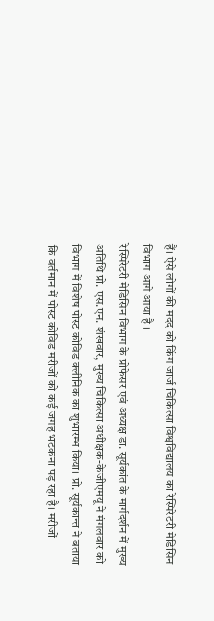हैं। ऐसे लोगों की मदद को किंग जार्ज चिकित्सा विश्वविद्यालय का रेस्पिरेटरी मेडिसिन विभाग आगे आया है ।
रेस्पिरेटरी मेडिसिन विभाग के प्रोफेसर एवं अध्यक्ष डा. सूर्यकांत के मार्गदर्शन में मुख्य अतिथि प्रो. एस.एन. शंखवार, मुख्य चिकित्सा अधीक्षक-केजीएमयू ने मंगलवार को विभाग में विशेष पोस्ट कोविड क्लीनिक का शुभारम्भ किया। प्रो. सूर्यकान्त ने बताया कि वर्तमान में पोस्ट कोविड मरीजों को कई जगह भटकना पड़ रहा है। मरीजों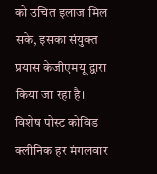को उचित इलाज मिल सके, इसका संयुक्त प्रयास केजीएमयू द्वारा किया जा रहा है।
विशेष पोस्ट कोविड क्लीनिक हर मंगलवार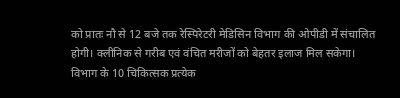को प्रातः नौ से 12 बजे तक रेस्पिरेटरी मेडिसिन विभाग की ओपीडी में संचालित होगी। क्लीनिक से गरीब एवं वंचित मरीजों को बेहतर इलाज मिल सकेगा। विभाग के 10 चिकित्सक प्रत्येक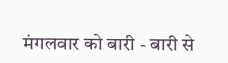मंगलवार को बारी - बारी से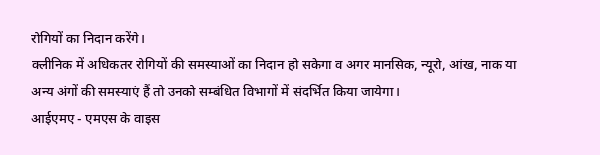रोगियों का निदान करेंगे।
क्लीनिक में अधिकतर रोगियों की समस्याओं का निदान हो सकेगा व अगर मानसिक, न्यूरो, आंख, नाक या अन्य अंगों की समस्याएं हैं तो उनको सम्बंधित विभागों में संदर्भित किया जायेगा।
आईएमए - एमएस के वाइस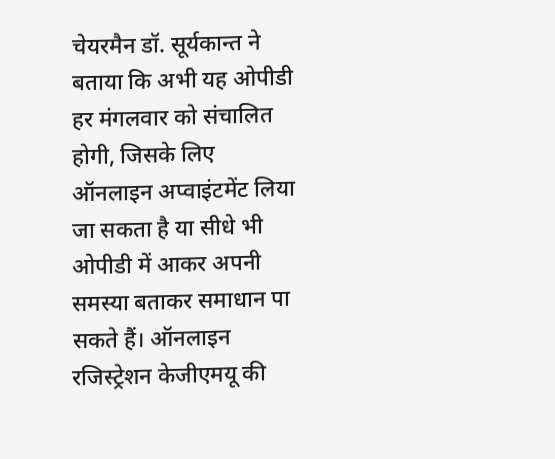चेयरमैन डॉ. सूर्यकान्त ने बताया कि अभी यह ओपीडी हर मंगलवार को संचालित होगी, जिसके लिए ऑनलाइन अप्वाइंटमेंट लिया जा सकता है या सीधे भी ओपीडी में आकर अपनी समस्या बताकर समाधान पा सकते हैं। ऑनलाइन रजिस्ट्रेशन केजीएमयू की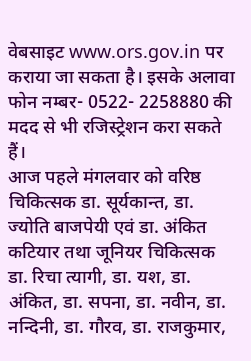वेबसाइट www.ors.gov.in पर कराया जा सकता है। इसके अलावा फोन नम्बर- 0522- 2258880 की मदद से भी रजिस्ट्रेशन करा सकते हैं।
आज पहले मंगलवार को वरिष्ठ चिकित्सक डा. सूर्यकान्त, डा. ज्योति बाजपेयी एवं डा. अंकित कटियार तथा जूनियर चिकित्सक डा. रिचा त्यागी, डा. यश, डा. अंकित, डा. सपना, डा. नवीन, डा. नन्दिनी, डा. गौरव, डा. राजकुमार,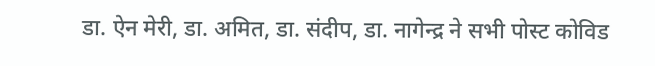डा. ऐन मेरी, डा. अमित, डा. संदीप, डा. नागेन्द्र ने सभी पोस्ट कोविड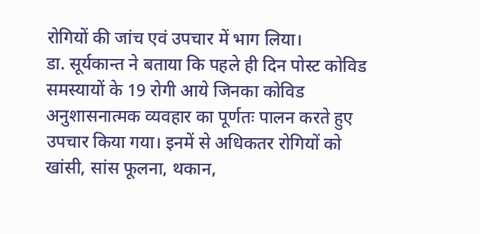रोगियों की जांच एवं उपचार में भाग लिया।
डा. सूर्यकान्त ने बताया कि पहले ही दिन पोस्ट कोविड समस्यायों के 19 रोगी आये जिनका कोविड अनुशासनात्मक व्यवहार का पूर्णतः पालन करते हुए उपचार किया गया। इनमें से अधिकतर रोगियों को खांसी, सांस फूलना, थकान,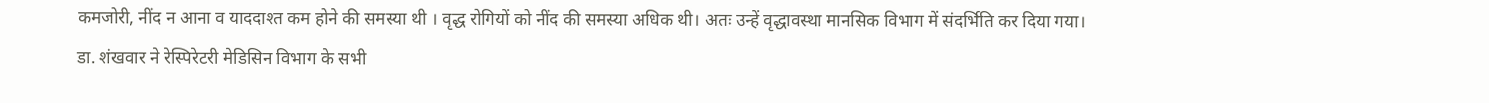कमजोरी, नींद न आना व याददाश्त कम होने की समस्या थी । वृद्ध रोगियों को नींद की समस्या अधिक थी। अतः उन्हें वृद्धावस्था मानसिक विभाग में संदर्भिति कर दिया गया।
डा. शंखवार ने रेस्पिरेटरी मेडिसिन विभाग के सभी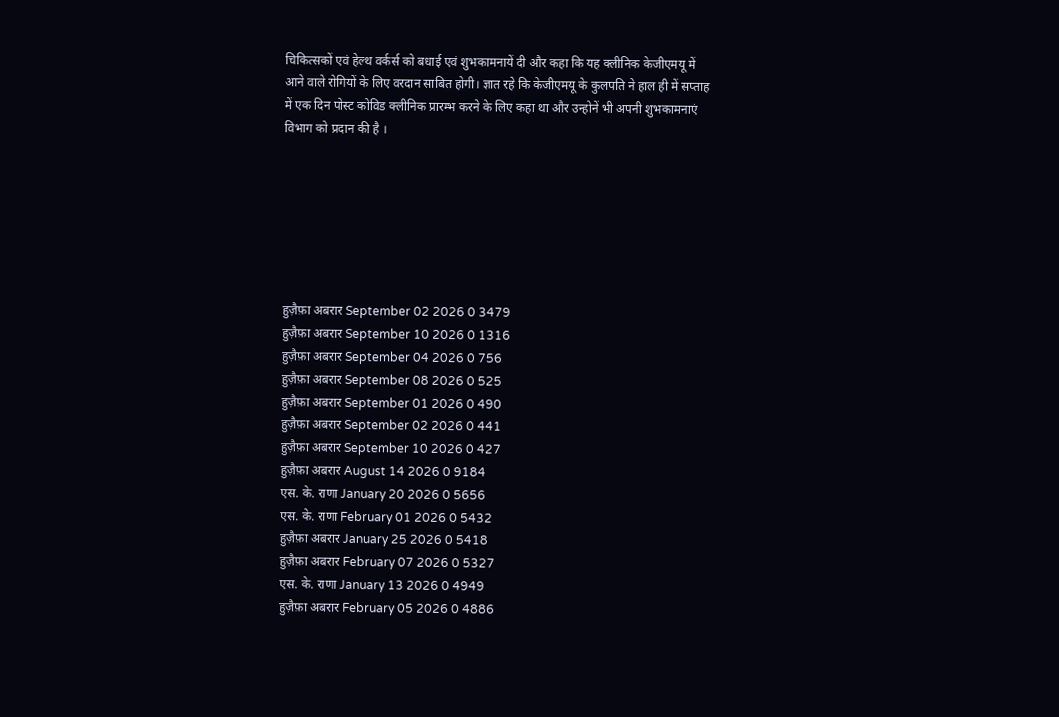चिकित्सकों एवं हेल्थ वर्कर्स को बधाई एवं शुभकामनायें दी और कहा कि यह क्लीनिक केजीएमयू में आने वाले रोगियों के लिए वरदान साबित होगी। ज्ञात रहे कि केजीएमयू के कुलपति ने हाल ही में सप्ताह में एक दिन पोस्ट कोविड क्लीनिक प्रारम्भ करने के लिए कहा था और उन्होनें भी अपनी शुभकामनाएं विभाग को प्रदान की है ।







हुज़ैफ़ा अबरार September 02 2026 0 3479
हुज़ैफ़ा अबरार September 10 2026 0 1316
हुज़ैफ़ा अबरार September 04 2026 0 756
हुज़ैफ़ा अबरार September 08 2026 0 525
हुज़ैफ़ा अबरार September 01 2026 0 490
हुज़ैफ़ा अबरार September 02 2026 0 441
हुज़ैफ़ा अबरार September 10 2026 0 427
हुज़ैफ़ा अबरार August 14 2026 0 9184
एस. के. राणा January 20 2026 0 5656
एस. के. राणा February 01 2026 0 5432
हुज़ैफ़ा अबरार January 25 2026 0 5418
हुज़ैफ़ा अबरार February 07 2026 0 5327
एस. के. राणा January 13 2026 0 4949
हुज़ैफ़ा अबरार February 05 2026 0 4886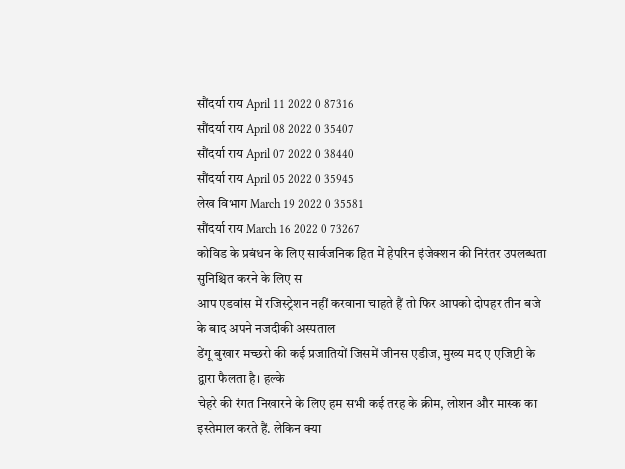सौंदर्या राय April 11 2022 0 87316
सौंदर्या राय April 08 2022 0 35407
सौंदर्या राय April 07 2022 0 38440
सौंदर्या राय April 05 2022 0 35945
लेख विभाग March 19 2022 0 35581
सौंदर्या राय March 16 2022 0 73267
कोविड के प्रबंधन के लिए सार्वजनिक हित में हेपरिन इंजेक्शन की निरंतर उपलब्धता सुनिश्चित करने के लिए स
आप एडवांस में रजिस्ट्रेशन नहीं करवाना चाहते हैं तो फिर आपको दोपहर तीन बजे के बाद अपने नजदीकी अस्पताल
डेंगू बुखार मच्छरो की कई प्रजातियों जिसमें जीनस एडीज, मुख्य मद ए एजिप्टी के द्वारा फैलता है। हल्के
चेहरे की रंगत निखारने के लिए हम सभी कई तरह के क्रीम, लोशन और मास्क का इस्तेमाल करते हैं. लेकिन क्या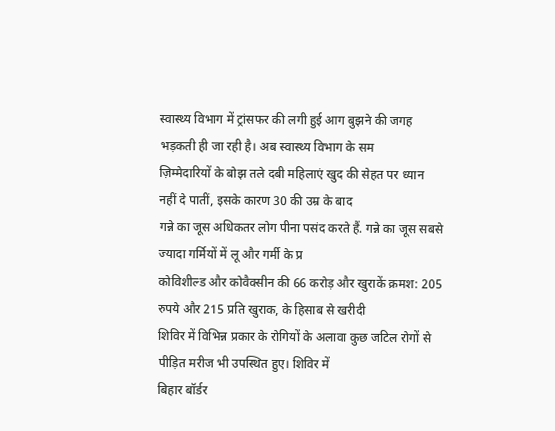स्वास्थ्य विभाग में ट्रांसफर की लगी हुई आग बुझने की जगह भड़कती ही जा रही है। अब स्वास्थ्य विभाग के सम
ज़िम्मेदारियों के बोझ तले दबी महिलाएं खुद की सेहत पर ध्यान नहीं दे पातीं, इसके कारण 30 की उम्र के बाद
गन्ने का जूस अधिकतर लोग पीना पसंद करते हैं. गन्ने का जूस सबसे ज्यादा गर्मियों में लू और गर्मी के प्र
कोविशील्ड और कोवैक्सीन की 66 करोड़ और खुराकें क्रमश: 205 रुपये और 215 प्रति खुराक, के हिसाब से खरीदी
शिविर में विभिन्न प्रकार के रोगियों के अलावा कुछ जटिल रोगों से पीड़ित मरीज भी उपस्थित हुए। शिविर में
बिहार बॉर्डर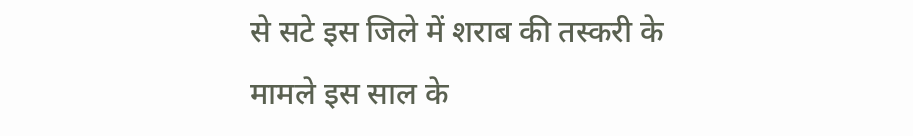से सटे इस जिले में शराब की तस्करी के मामले इस साल के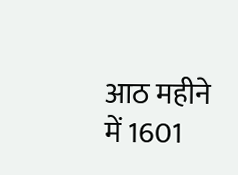आठ महीने में 1601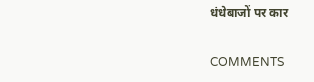धंधेबाजों पर कार

COMMENTS